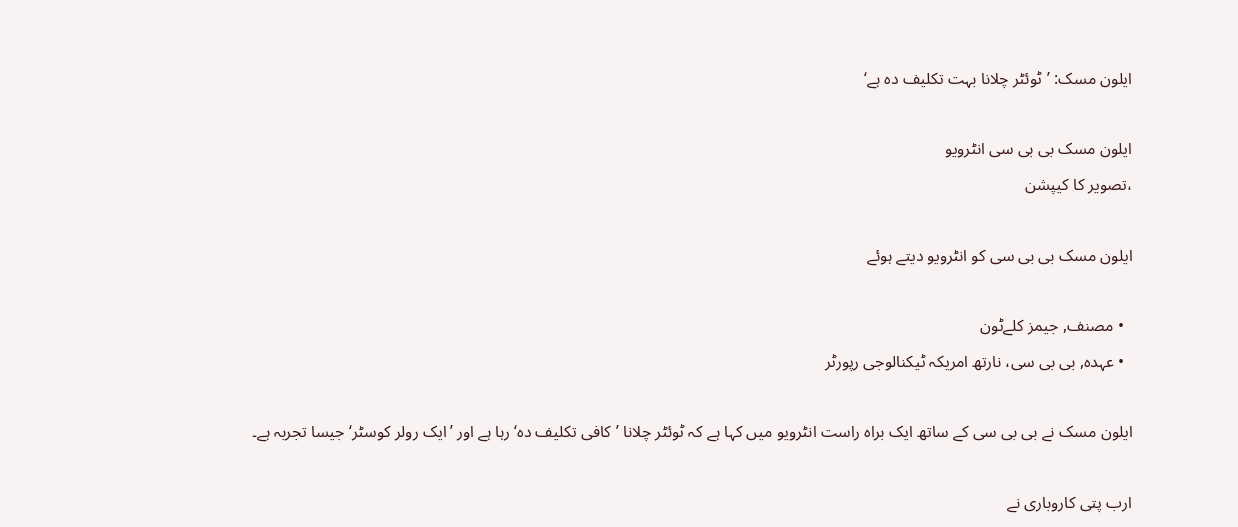ایلون مسک: ’ٹوئٹر چلانا بہت تکلیف دہ ہے‘

ایلون مسک بی بی سی انٹرویو
،تصویر کا کیپشن

ایلون مسک بی بی سی کو انٹرویو دیتے ہوئے

  • مصنف, جیمز کلےٹون
  • عہدہ, بی بی سی، نارتھ امریکہ ٹیکنالوجی رپورٹر

ایلون مسک نے بی بی سی کے ساتھ ایک براہ راست انٹرویو میں کہا ہے کہ ٹوئٹر چلانا ’کافی تکلیف دہ‘ رہا ہے اور ’ایک رولر کوسٹر‘ جیسا تجربہ ہے۔

ارب پتی کاروباری نے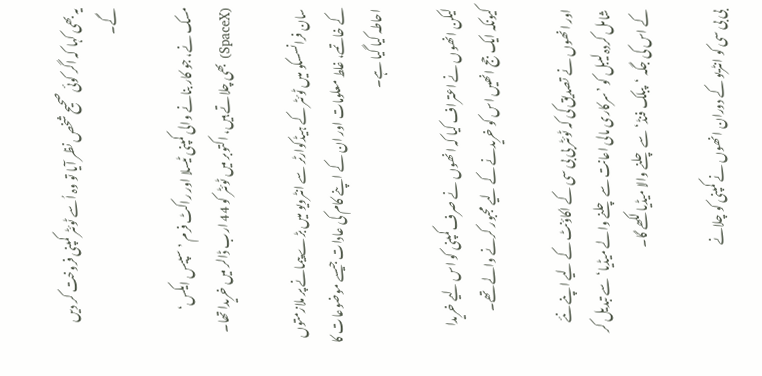یہ بھی کہا کہ اگر کوئی صحیح شخص نظر آیا تو وہ اُسے ٹوئٹر کمپنی فروخت کر دیں گے۔

مسک نے، جو کار بنانے والی کمپنی ٹیسلا اور راکٹ فرم ’سپیس ایکس‘ (SpaceX) بھی چلاتے ہیں، اکتوبر میں ٹوئٹر کو 44 ارب ڈالر میں خریدا تھا۔

سان فرانسسکو میں ٹوئٹر کے ہیڈکوارٹر سے انٹرویو میں بڑے پیمانے پر ملازمتوں کے خاتمے، غلط معلومات اور ان کے اپنے کام کی عادات جیسے موضوعات کا احاطہ کیا گیا ہے۔

لیکن انھوں نے اعتراف کیا کہ انھوں نے صرف کمپنی کو اس لیے خریدا کیونکہ ایک جج انھیں اس کو خریدنے کے لیے مجبور کرنے والے تھے۔

اور انھوں نے تصدیق کی کہ ٹوئٹر بی بی سی کے اکاؤنٹ کے لیے اپنے نئے شامل کردہ لیبل کو ’سرکاری مالی اعانت سے چلنے والے میڈیا‘ سے تبدیل کر کے اس کی جگہ ‘پبلک فنڈ‘ سے چلنے والا میڈیا لکھے گا۔

بی بی سی کو انٹریو کے دوران انھوں نے کمپنی کو چلانے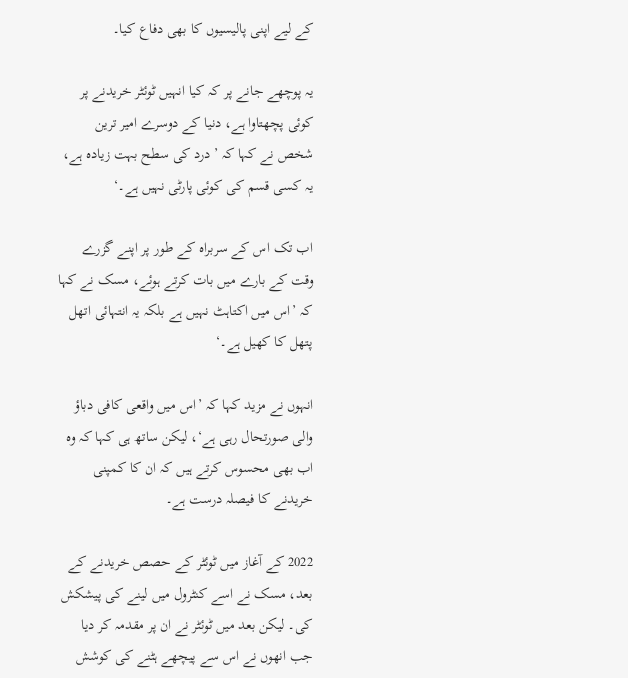کے لیے اپنی پالیسیوں کا بھی دفاع کیا۔

یہ پوچھے جانے پر کہ کیا انہیں ٹوئٹر خریدنے پر کوئی پچھتاوا ہے، دنیا کے دوسرے امیر ترین شخص نے کہا کہ ’درد کی سطح بہت زیادہ ہے، یہ کسی قسم کی کوئی پارٹی نہیں ہے۔‘

اب تک اس کے سربراہ کے طور پر اپنے گزرے وقت کے بارے میں بات کرتے ہوئے، مسک نے کہا کہ ’اس میں اکتاہٹ نہیں ہے بلکہ یہ انتہائی اتھل پتھل کا کھیل ہے۔‘

انہوں نے مزید کہا کہ ’اس میں واقعی کافی دباؤ والی صورتحال رہی ہے‘، لیکن ساتھ ہی کہا کہ وہ اب بھی محسوس کرتے ہیں کہ ان کا کمپنی خریدنے کا فیصلہ درست ہے۔

2022 کے آغاز میں ٹوئٹر کے حصص خریدنے کے بعد، مسک نے اسے کنٹرول میں لینے کی پیشکش کی۔ لیکن بعد میں ٹوئٹر نے ان پر مقدمہ کر دیا جب انھوں نے اس سے پیچھے ہٹنے کی کوشش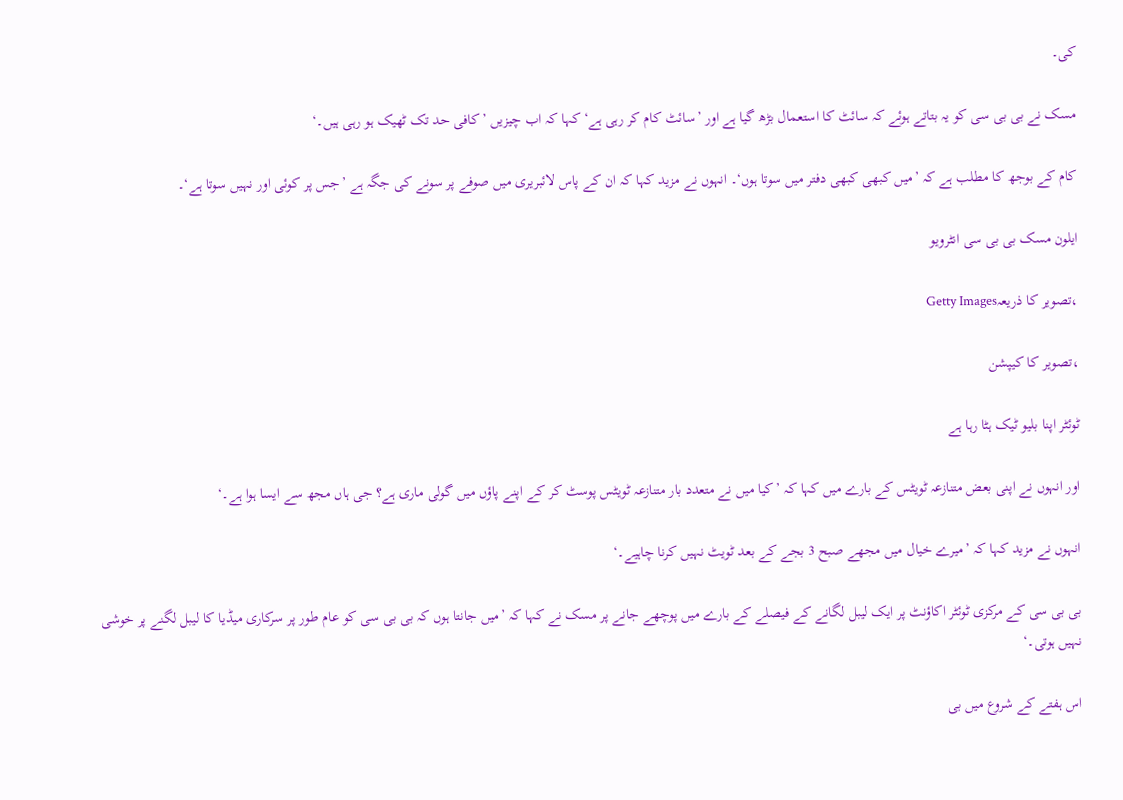کی۔

مسک نے بی بی سی کو یہ بتاتے ہوئے کہ سائٹ کا استعمال بڑھ گیا ہے اور ’سائٹ کام کر رہی ہے‘ کہا کہ اب چیزیں ’کافی حد تک ٹھیک ہو رہی ہیں۔‘

کام کے بوجھ کا مطلب ہے کہ ’میں کبھی کبھی دفتر میں سوتا ہوں‘۔ انہوں نے مزید کہا کہ ان کے پاس لائبریری میں صوفے پر سونے کی جگہ ہے ’جس پر کوئی اور نہیں سوتا ہے‘۔

ایلون مسک بی بی سی انٹرویو

،تصویر کا ذریعہGetty Images

،تصویر کا کیپشن

ٹوئٹر اپنا بلیو ٹیک ہٹا رہا ہے

اور انہوں نے اپنی بعض متنازعہ ٹویٹس کے بارے میں کہا کہ ’کیا میں نے متعدد بار متنازعہ ٹویٹس پوسٹ کر کے اپنے پاؤں میں گولی ماری ہے؟ جی ہاں مجھ سے ایسا ہوا ہے۔‘

انہوں نے مزید کہا کہ ’میرے خیال میں مجھے صبح 3 بجے کے بعد ٹویٹ نہیں کرنا چاہیے۔‘

بی بی سی کے مرکزی ٹوئٹر اکاؤنٹ پر ایک لیبل لگانے کے فیصلے کے بارے میں پوچھے جانے پر مسک نے کہا کہ ’میں جانتا ہوں کہ بی بی سی کو عام طور پر سرکاری میڈیا کا لیبل لگنے پر خوشی نہیں ہوتی۔‘

اس ہفتے کے شروع میں بی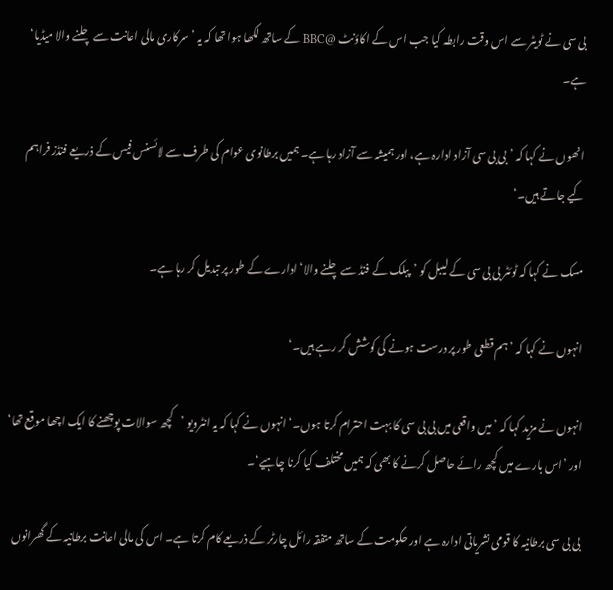بی سی نے ٹویٹر سے اس وقت رابطہ کیا جب اس کے اکاؤنٹ @BBC کے ساتھ لکھا ہوا تھا کہ یہ ’سرکاری مالی اعانت سے چلنے والا میڈیا‘ ہے۔

انھوں نے کہا کہ ’بی بی سی آزاد ادارہ ہے، اور ہمیشہ سے آزاد رہا ہے۔ ہمیں برطانوی عوام کی طرف سے لائسنس فیس کے ذریعے فنڈز فراہم کیے جاتے ہیں۔‘

مسک نے کہا کہ ٹوئٹر بی بی سی کے لیبل کو ’پبلک کے فنڈ سے چلنے والا‘ ادارے کے طور پر تبدیل کر رہا ہے۔

انہوں نے کہا کہ ’ہم قطعی طور پر درست ہونے کی کوشش کر رہے ہیں۔‘

انہوں نے مزید کہا کہ ’میں واقعی میں بی بی سی کا بہت احترام کرتا ہوں۔‘ انہوں نے کہا کہ یہ انٹرویو ’کچھ سوالات پوچھنے کا ایک اچھا موقع تھا‘ اور ’اس بارے میں کچھ رائے حاصل کرنے کا بھی کہ ہمیں مختلف کیا کرنا چاہیے‘۔

بی بی سی برطانیہ کا قومی نشریاتی ادارہ ہے اور حکومت کے ساتھ متفقہ رائل چارٹر کے ذریعے کام کرتا ہے۔ اس کی مالی اعانت برطانیہ کے گھرانوں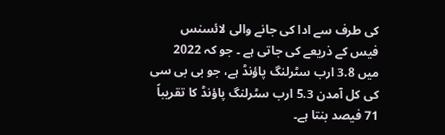کی طرف سے ادا کی جانے والی لائسنس فیس کے ذریعے کی جاتی ہے ۔ جو کہ 2022 میں 3.8 ارب سٹرلنگ پاؤنڈ ہے، جو بی بی سی کی کل آمدن 5.3 ارب سٹرلنگ پاؤنڈ کا تقریباً 71 فیصد بنتا ہے۔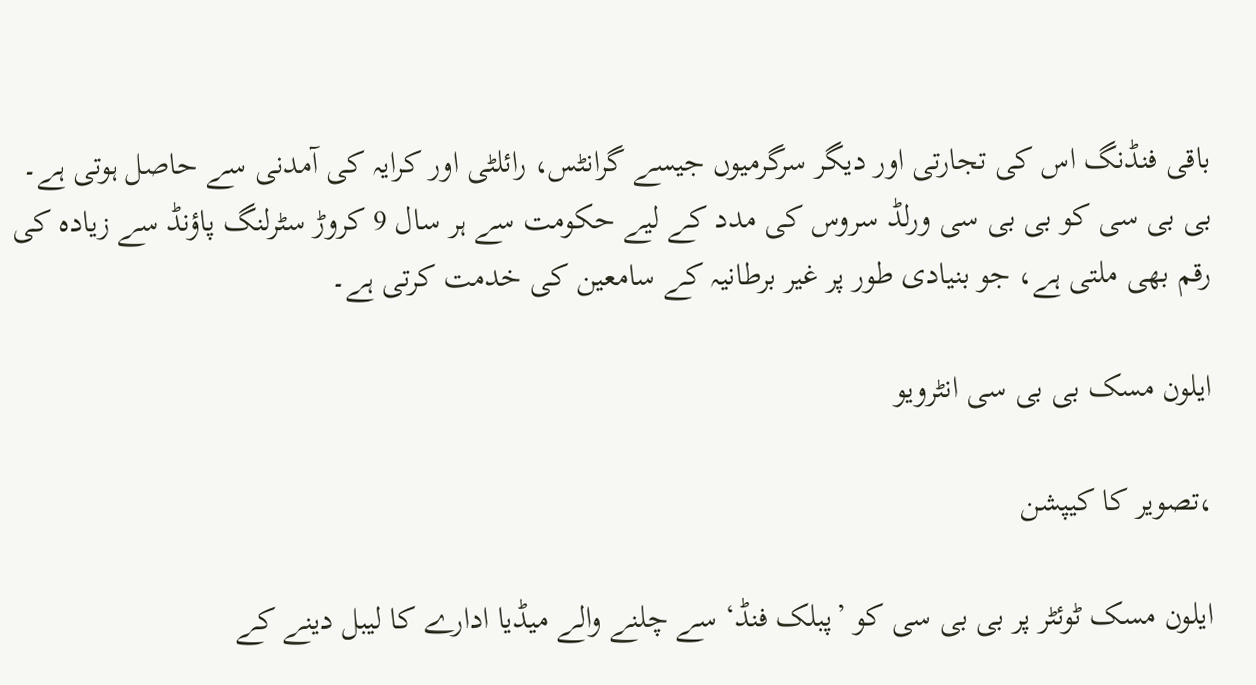باقی فنڈنگ اس کی تجارتی اور دیگر سرگرمیوں جیسے گرانٹس، رائلٹی اور کرایہ کی آمدنی سے حاصل ہوتی ہے۔ بی بی سی کو بی بی سی ورلڈ سروس کی مدد کے لیے حکومت سے ہر سال 9 کروڑ سٹرلنگ پاؤنڈ سے زیادہ کی رقم بھی ملتی ہے، جو بنیادی طور پر غیر برطانیہ کے سامعین کی خدمت کرتی ہے۔

ایلون مسک بی بی سی انٹرویو

،تصویر کا کیپشن

ایلون مسک ٹوئٹر پر بی بی سی کو ’پبلک فنڈ‘ سے چلنے والے میڈیا ادارے کا لیبل دینے کے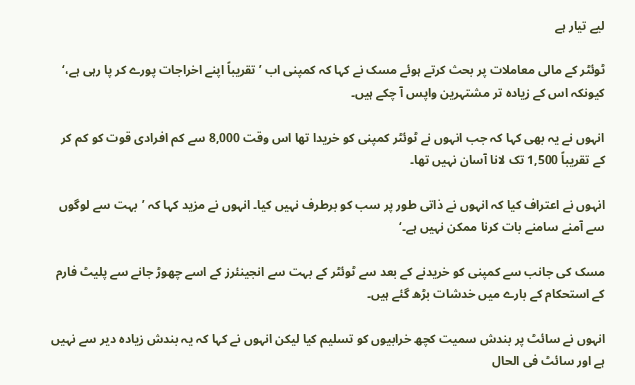لیے تیار ہے

ٹوئٹر کے مالی معاملات پر بحث کرتے ہوئے مسک نے کہا کہ کمپنی اب ’تقریباً اپنے اخراجات پورے کر پا رہی ہے،‘ کیونکہ اس کے زیادہ تر مشتہرین واپس آ چکے ہیں۔

انہوں نے یہ بھی کہا کہ جب انہوں نے ٹوئٹر کمپنی کو خریدا تھا اس وقت 8,000 سے کم افرادی قوت کو کم کر کے تقریباً 1,500 تک لانا آسان نہیں تھا۔

انہوں نے اعتراف کیا کہ انہوں نے ذاتی طور پر سب کو برطرف نہیں کیا۔ انہوں نے مزید کہا کہ ’بہت سے لوگوں سے آمنے سامنے بات کرنا ممکن نہیں ہے۔‘

مسک کی جانب سے کمپنی کو خریدنے کے بعد سے ٹوئٹر کے بہت سے انجینئرز کے اسے چھوڑ جانے سے پلیٹ فارم کے استحکام کے بارے میں خدشات بڑھ گئے ہیں۔

انہوں نے سائٹ پر بندش سمیت کچھ خرابیوں کو تسلیم کیا لیکن انہوں نے کہا کہ یہ بندش زیادہ دیر سے نہیں ہے اور سائٹ فی الحال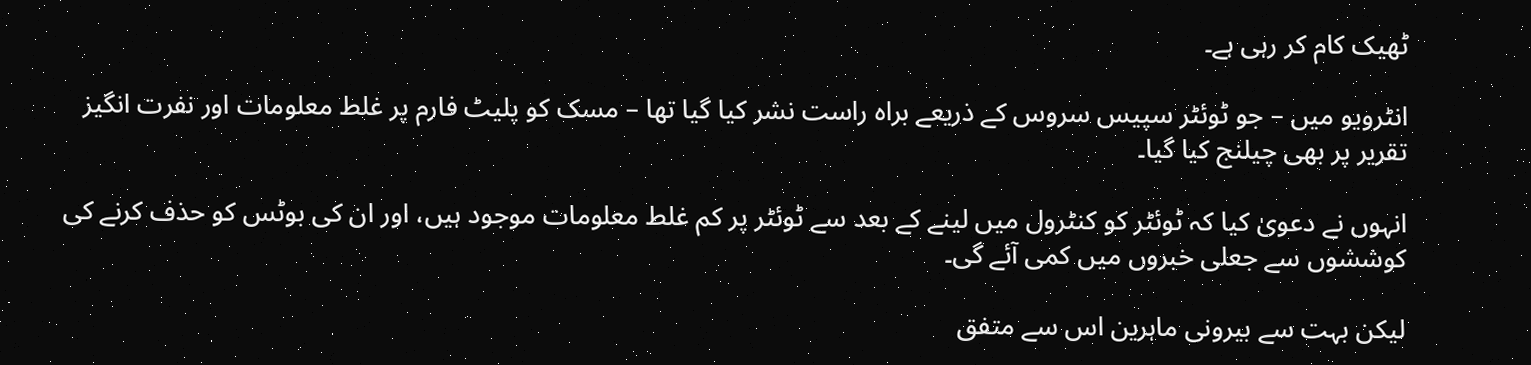ٹھیک کام کر رہی ہے۔

انٹرویو میں – جو ٹوئٹر سپیس سروس کے ذریعے براہ راست نشر کیا گیا تھا – مسک کو پلیٹ فارم پر غلط معلومات اور نفرت انگیز تقریر پر بھی چیلنج کیا گیا۔

انہوں نے دعویٰ کیا کہ ٹوئٹر کو کنٹرول میں لینے کے بعد سے ٹوئٹر پر کم غلط معلومات موجود ہیں، اور ان کی بوٹس کو حذف کرنے کی کوششوں سے جعلی خبروں میں کمی آئے گی۔

لیکن بہت سے بیرونی ماہرین اس سے متفق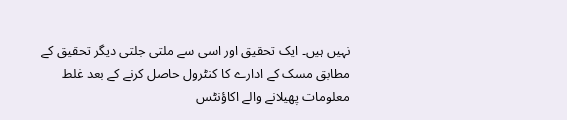نہیں ہیں۔ ایک تحقیق اور اسی سے ملتی جلتی دیگر تحقیق کے مطابق مسک کے ادارے کا کنٹرول حاصل کرنے کے بعد غلط معلومات پھیلانے والے اکاؤنٹس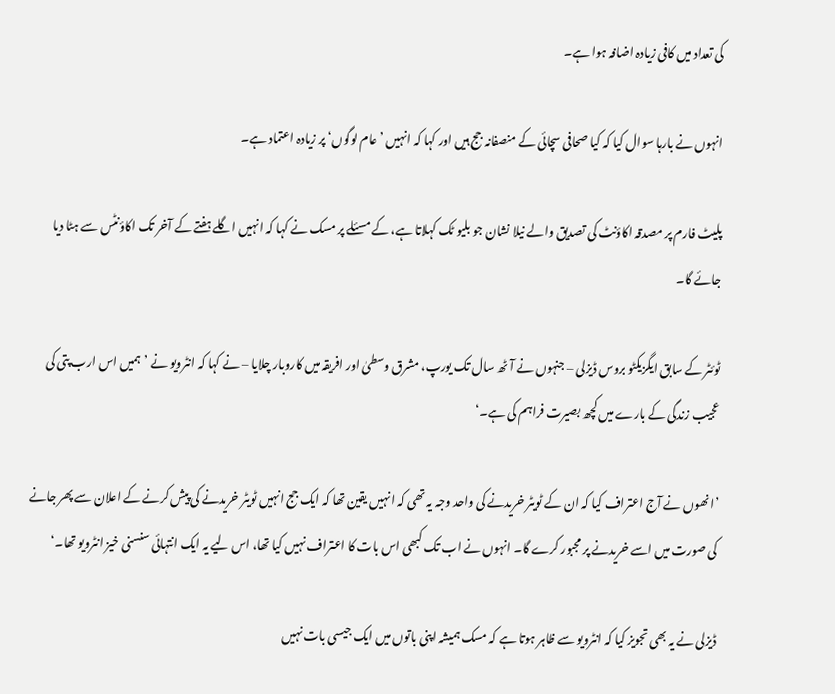کی تعداد میں کافی زیادہ اضافہ ہوا ہے۔

انہوں نے بارہا سوال کیا کہ کیا صحافی سچائی کے منصفانہ جج ہیں اور کہا کہ انہیں ’عام لوگوں‘ پر زیادہ اعتماد ہے۔

پلیٹ فارم پر مصدقہ اکاؤنٹ کی تصدیق والے نیلا نشان جو بلیو ٹک کہلاتا ہے، کے مسئلے پر مسک نے کہا کہ انہیں اگلے ہفتے کے آخر تک اکاؤنٹس سے ہٹا دیا جائے گا۔

ٹوئٹر کے سابق ایگزیکٹو بروس ڈیزلی – جنہوں نے آٹھ سال تک یورپ، مشرق وسطیٰ اور افریقہ میں کاروبار چلایا – نے کہا کہ انٹرویو نے ’ہمیں اس ارب پتی کی عجیب زندگی کے بارے میں کچھ بصیرت فراہم کی ہے۔‘

’انھوں نے آج اعتراف کیا کہ ان کے ٹویٹر خریدنے کی واحد وجہ یہ تھی کہ انہیں یقین تھا کہ ایک جج انہیں ٹویٹر خریدنے کی پیش کرنے کے اعلان سے پھر جانے کی صورت میں اسے خریدنے پر مجبور کرے گا۔ انہوں نے اب تک کبھی اس بات کا اعتراف نہیں کیا تھا، اس لیے یہ ایک انتہائی سنسنی خیز انٹرویو تھا۔‘

ڈیزلی نے یہ بھی تجویز کیا کہ انٹرویو سے ظاہر ہوتا ہے کہ مسک ہمیشہ اپنی باتوں میں ایک جیسی بات نہیں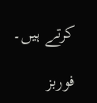کرتے ہیں۔

فوربز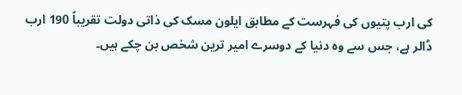کی ارب پتیوں کی فہرست کے مطابق ایلون مسک کی ذاتی دولت تقریباً 190 ارب ڈالر ہے، جس سے وہ دنیا کے دوسرے امیر ترین شخص بن چکے ہیں۔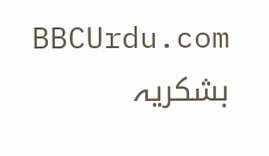BBCUrdu.com بشکریہ